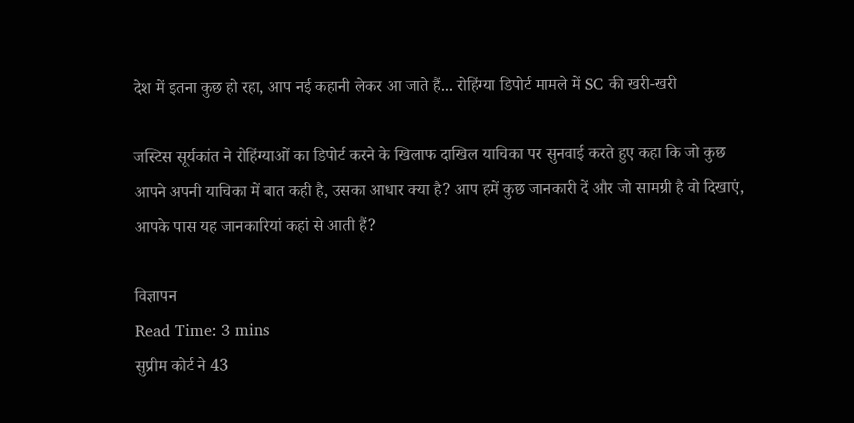देश में इतना कुछ हो रहा, आप नई कहानी लेकर आ जाते हैं... रोहिंग्‍या डिपोर्ट मामले में SC की खरी-खरी

जस्टिस सूर्यकांत ने रोहिंग्‍याओं का डिपोर्ट करने के खिलाफ दाखिल याचिका पर सुनवाई करते हुए कहा कि जो कुछ आपने अपनी याचिका में बात कही है, उसका आधार क्या है? आप हमें कुछ जानकारी दें और जो सामग्री है वो दिखाएं, आपके पास यह जानकारियां कहां से आती हैं?

विज्ञापन
Read Time: 3 mins
सुप्रीम कोर्ट ने 43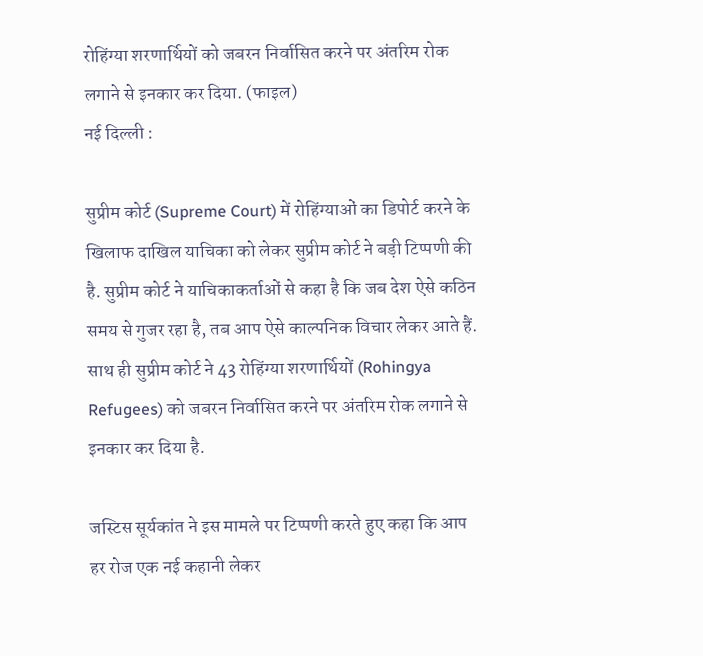रोहिंग्या शरणार्थियों को जबरन निर्वासित करने पर अंतरिम रोक लगाने से इनकार कर दिया. (फाइल)
नई दिल्‍ली :

सुप्रीम कोर्ट (Supreme Court) में रोहिंग्‍याओं का डिपोर्ट करने के खिलाफ दाखिल याचिका को लेकर सुप्रीम कोर्ट ने बड़ी टिप्‍पणी की है. सुप्रीम कोर्ट ने याचिकाकर्ताओं से कहा है कि जब देश ऐसे कठिन समय से गुजर रहा है, तब आप ऐसे काल्पनिक विचार लेकर आते हैं. साथ ही सुप्रीम कोर्ट ने 43 रोहिंग्या शरणार्थियों (Rohingya Refugees) को जबरन निर्वासित करने पर अंतरिम रोक लगाने से इनकार कर दिया है.

जस्टिस सूर्यकांत ने इस मामले पर टिप्पणी करते हुए कहा कि आप हर रोज एक नई कहानी लेकर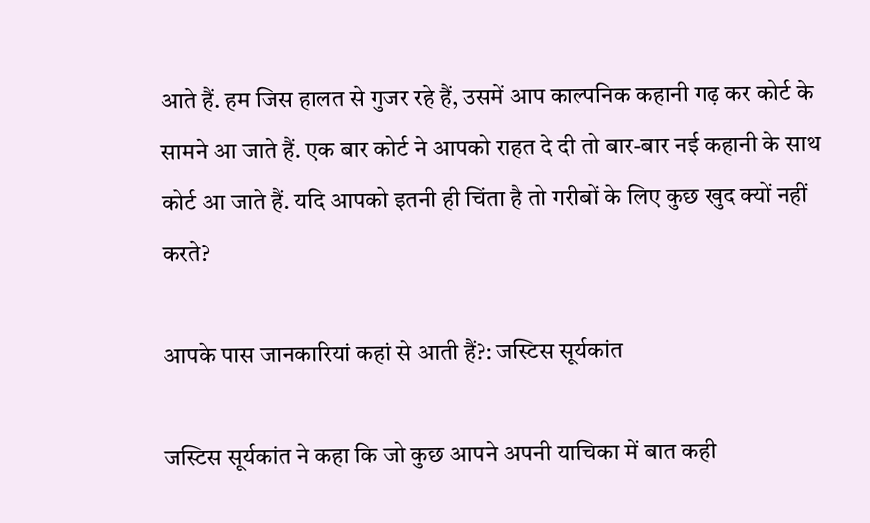आते हैं. हम जिस हालत से गुजर रहे हैं, उसमें आप काल्पनिक कहानी गढ़ कर कोर्ट के सामने आ जाते हैं. एक बार कोर्ट ने आपको राहत दे दी तो बार-बार नई कहानी के साथ कोर्ट आ जाते हैं. यदि आपको इतनी ही चिंता है तो गरीबों के लिए कुछ खुद क्यों नहीं करते?

आपके पास जानकारियां कहां से आती हैं?: जस्टिस सूर्यकांत

जस्टिस सूर्यकांत ने कहा कि जो कुछ आपने अपनी याचिका में बात कही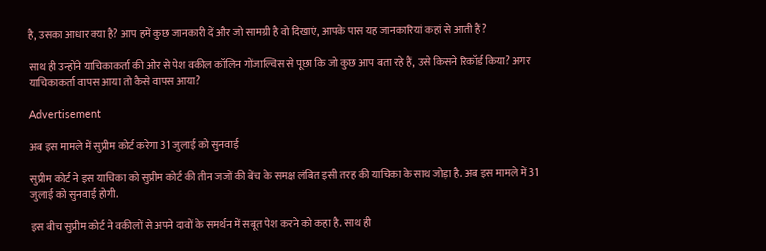है, उसका आधार क्या है? आप हमें कुछ जानकारी दें और जो सामग्री है वो दिखाएं, आपके पास यह जानकारियां कहां से आती हैं?

साथ ही उन्‍होंने याचिकाकर्ता की ओर से पेश वकील कॉलिन गोंजाल्विस से पूछा कि जो कुछ आप बता रहे हैं, उसे किसने रिकॉर्ड किया? अगर याचिकाकर्ता वापस आया तो कैसे वापस आया?

Advertisement

अब इस मामले में सुप्रीम कोर्ट करेगा 31 जुलाई को सुनवाई

सुप्रीम कोर्ट ने इस याचिका को सुप्रीम कोर्ट की तीन जजों की बेंच के समक्ष लंबित इसी तरह की याचिका के साथ जोड़ा है. अब इस मामले में 31 जुलाई को सुनवाई होगी.

इस बीच सुप्रीम कोर्ट ने वकीलों से अपने दावों के समर्थन में सबूत पेश करने को कहा है. साथ ही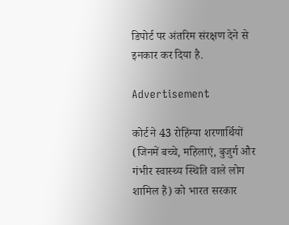डिपोर्ट पर अंतरिम संरक्षण देने से इनकार कर दिया है.

Advertisement

कोर्ट ने 43 रोहिंग्या शरणार्थियों (जिनमें बच्चे, महिलाएं, बुजुर्ग और गंभीर स्वास्थ्य स्थिति वाले लोग शामिल हैं) को भारत सरकार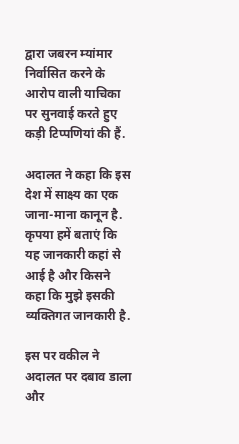द्वारा जबरन म्यांमार निर्वासित करने के आरोप वाली याचिका पर सुनवाई करते हुए कड़ी टिप्पणियां की हैं.

अदालत ने कहा कि इस देश में साक्ष्य का एक जाना-माना कानून है. कृपया हमें बताएं कि यह जानकारी कहां से आई है और किसने कहा कि मुझे इसकी व्यक्तिगत जानकारी है.

इस पर वकील ने अदालत पर दबाव डाला और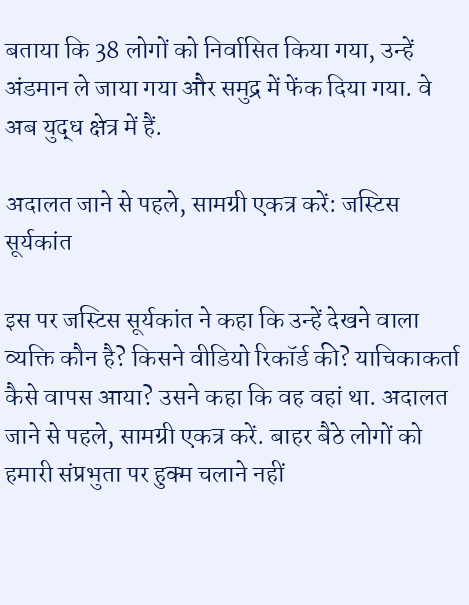बताया कि 38 लोगों को निर्वासित किया गया, उन्हें अंडमान ले जाया गया और समुद्र में फेंक दिया गया. वे अब युद्ध क्षेत्र में हैं.

अदालत जाने से पहले, सामग्री एकत्र करें: जस्टिस सूर्यकांत

इस पर जस्टिस सूर्यकांत ने कहा कि उन्हें देखने वाला व्यक्ति कौन है? किसने वीडियो रिकॉर्ड की? याचिकाकर्ता कैसे वापस आया? उसने कहा कि वह वहां था. अदालत जाने से पहले, सामग्री एकत्र करें. बाहर बैठे लोगों को हमारी संप्रभुता पर हुक्म चलाने नहीं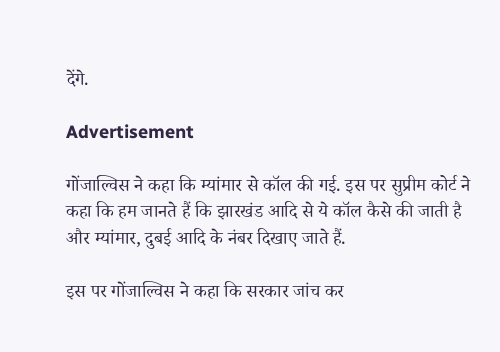देंगे.

Advertisement

गोंजाल्विस ने कहा कि म्यांमार से कॉल की गई. इस पर सुप्रीम कोर्ट ने कहा कि हम जानते हैं कि झारखंड आदि से ये कॉल कैसे की जाती है और म्यांमार, दुबई आदि के नंबर दिखाए जाते हैं.

इस पर गोंजाल्विस ने कहा कि सरकार जांच कर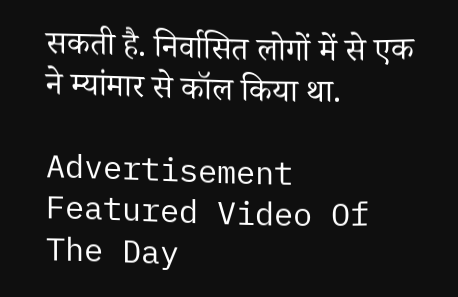सकती है. निर्वासित लोगों में से एक ने म्यांमार से कॉल किया था.

Advertisement
Featured Video Of The Day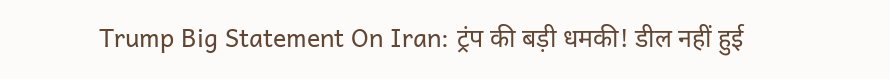Trump Big Statement On Iran: ट्रंप की बड़ी धमकी! डील नहीं हुई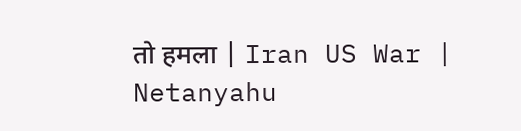तो हमला | Iran US War | Netanyahu